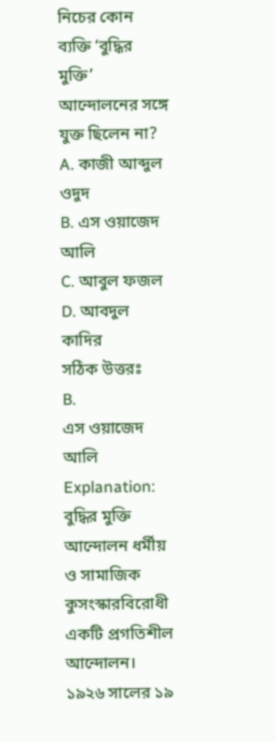নিচের কোন ব্যক্তি ‘বুদ্ধির মুক্তি’ আন্দোলনের সঙ্গে যুক্ত ছিলেন না?
A. কাজী আব্দুল ওদুদ
B. এস ওয়াজেদ আলি
C. আবুল ফজল
D. আবদুল কাদির
সঠিক উত্তরঃ
B.
এস ওয়াজেদ আলি
Explanation: বুদ্ধির মুক্তি আন্দোলন ধর্মীয় ও সামাজিক কুসংস্কারবিরোধী একটি প্রগতিশীল আন্দোলন। ১৯২৬ সালের ১৯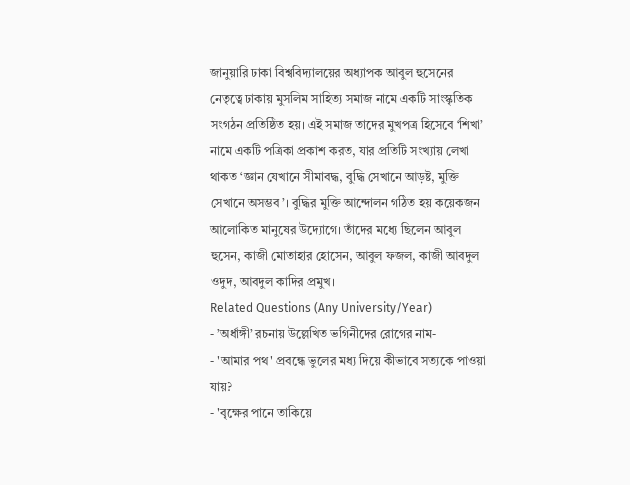জানুয়ারি ঢাকা বিশ্ববিদ্যালয়ের অধ্যাপক আবুল হুসেনের নেতৃত্বে ঢাকায় মুসলিম সাহিত্য সমাজ নামে একটি সাংস্কৃতিক সংগঠন প্রতিষ্ঠিত হয়। এই সমাজ তাদের মুখপত্র হিসেবে ‘শিখা’ নামে একটি পত্রিকা প্রকাশ করত, যার প্রতিটি সংখ্যায় লেখা থাকত ‘জ্ঞান যেখানে সীমাবদ্ধ, বুদ্ধি সেখানে আড়ষ্ট, মুক্তি সেখানে অসম্ভব’। বুদ্ধির মুক্তি আন্দোলন গঠিত হয় কয়েকজন আলোকিত মানুষের উদ্যোগে। তাঁদের মধ্যে ছিলেন আবুল হুসেন, কাজী মোতাহার হোসেন, আবুল ফজল, কাজী আবদুল ওদুদ, আবদুল কাদির প্রমুখ।
Related Questions (Any University/Year)
- ’অর্ধাঙ্গী’ রচনায় উল্লেখিত ভগিনীদের রোগের নাম-
- 'আমার পথ' প্রবন্ধে ভুলের মধ্য দিয়ে কীভাবে সত্যকে পাওয়া যায়?
- 'বৃক্ষের পানে তাকিয়ে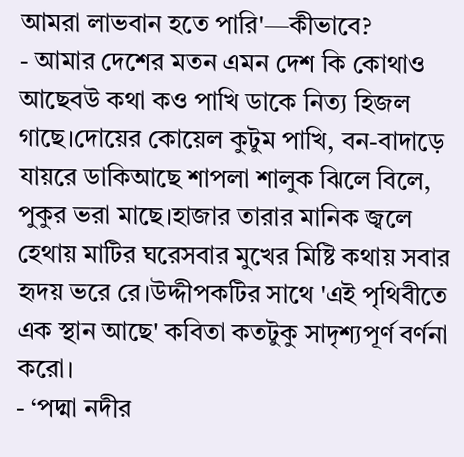আমরা লাভবান হতে পারি'—কীভাবে?
- আমার দেশের মতন এমন দেশ কি কোথাও আছেবউ কথা কও পাখি ডাকে নিত্য হিজল গাছে।দোয়ের কোয়েল কুটুম পাখি, বন-বাদাড়ে যায়রে ডাকিআছে শাপলা শালুক ঝিলে বিলে, পুকুর ভরা মাছে।হাজার তারার মানিক জ্বলে হেথায় মাটির ঘরেসবার মুখের মিষ্টি কথায় সবার হৃদয় ভরে রে।উদ্দীপকটির সাথে 'এই পৃথিবীতে এক স্থান আছে' কবিতা কতটুকু সাদৃশ্যপূর্ণ বর্ণনা করো।
- ‘পদ্মা নদীর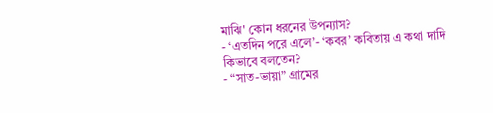মাঝি' কোন ধরনের উপন্যাস?
- ‘এতদিন পরে এলে’- ‘কবর’ কবিতায় এ কথা দাদি কিভাবে বলতেন?
- “সাত-ভায়া” গ্রামের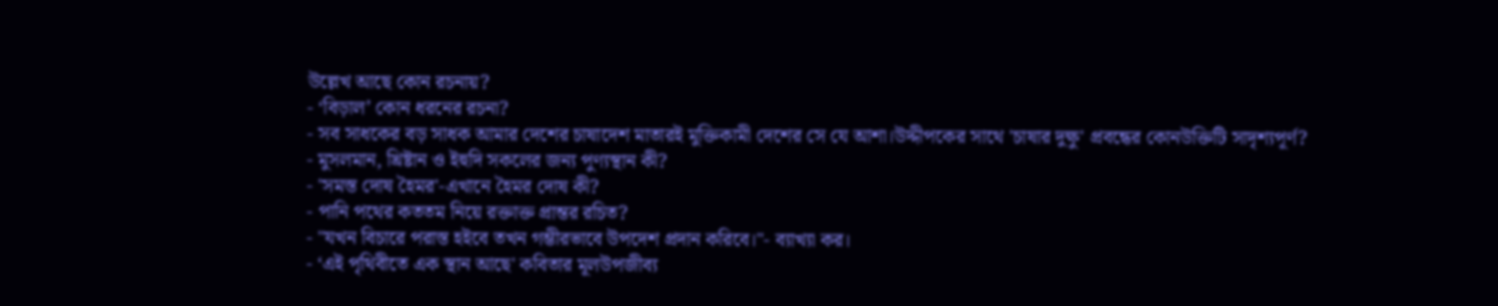উল্লেখ আছে কোন রচনায়?
- ‘বিড়াল’ কোন ধরনের রচনা?
- সব সাধকের বড় সাধক আমার দেশের চাষাদেশ মাতারই মুক্তিকামী দেশের সে যে আশা।উদ্দীপকের সাথে 'চাষার দুক্ষু' প্রবন্ধের কোনউক্তিটি সাদৃশ্যপূর্ণ?
- মুসলমান, খ্রিষ্টান ও ইহুদি সকলের জন্য পুণ্যস্থান কী?
- 'সমস্ত দোষ হৈমর'-এখানে হৈমর দোষ কী?
- পানি পথের কততম নিয়ে রক্তাক্ত প্রান্তর রচিত?
- "যখন বিচারে পরাস্ত হইবে তখন গম্ভীরভাবে উপদেশ প্রদান করিবে।"- ব্যাখ্যা কর।
- ‘এই পৃথিবীতে এক স্থান আছে' কবিতার মূলউপজীব্য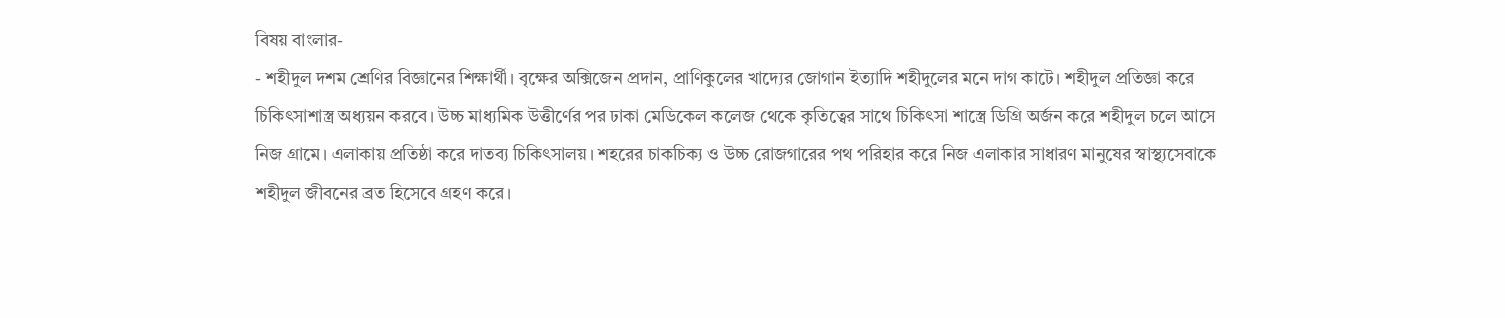বিষয় বাংলার-
- শহীদুল দশম শ্রেণির বিজ্ঞানের শিক্ষার্থী। বৃক্ষের অক্সিজেন প্রদান, প্রাণিকুলের খাদ্যের জোগান ইত্যাদি শহীদুলের মনে দাগ কাটে। শহীদুল প্রতিজ্ঞা করে চিকিৎসাশাস্ত্র অধ্যয়ন করবে। উচ্চ মাধ্যমিক উত্তীর্ণের পর ঢাকা মেডিকেল কলেজ থেকে কৃতিত্বের সাথে চিকিৎসা শাস্ত্রে ডিগ্রি অর্জন করে শহীদুল চলে আসে নিজ গ্রামে। এলাকায় প্রতিষ্ঠা করে দাতব্য চিকিৎসালয়। শহরের চাকচিক্য ও উচ্চ রোজগারের পথ পরিহার করে নিজ এলাকার সাধারণ মানুষের স্বাস্থ্যসেবাকে শহীদুল জীবনের ব্রত হিসেবে গ্রহণ করে।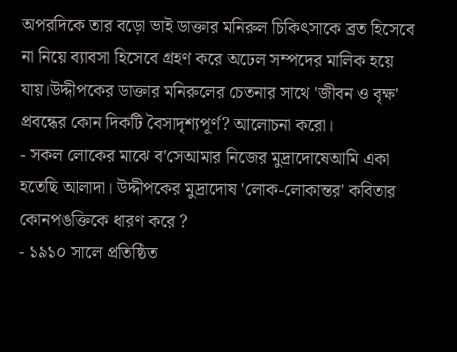অপরদিকে তার বড়ো ভাই ডাক্তার মনিরুল চিকিৎসাকে ব্রত হিসেবে না নিয়ে ব্যাবসা হিসেবে গ্রহণ করে অঢেল সম্পদের মালিক হয়ে যায়।উদ্দীপকের ডাক্তার মনিরুলের চেতনার সাথে 'জীবন ও বৃক্ষ' প্রবন্ধের কোন দিকটি বৈসাদৃশ্যপূর্ণ? আলোচনা করো।
- সকল লোকের মাঝে ব'সেআমার নিজের মুদ্রাদোষেআমি একা হতেছি আলাদা। উদ্দীপকের মুদ্রাদোষ 'লোক-লোকান্তর' কবিতার কোনপঙক্তিকে ধারণ করে ?
- ১৯১০ সালে প্রতিষ্ঠিত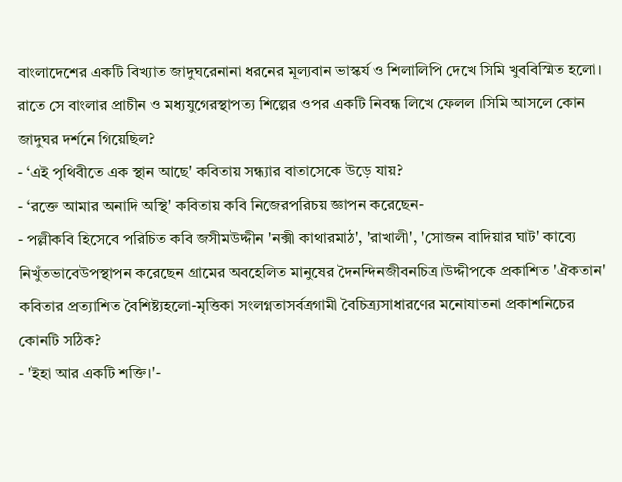বাংলাদেশের একটি বিখ্যাত জাদুঘরেনানা ধরনের মূল্যবান ভাস্কর্য ও শিলালিপি দেখে সিমি খুববিস্মিত হলো। রাতে সে বাংলার প্রাচীন ও মধ্যযুগেরস্থাপত্য শিল্পের ওপর একটি নিবন্ধ লিখে ফেলল ।সিমি আসলে কোন জাদুঘর দর্শনে গিয়েছিল?
- ‘এই পৃথিবীতে এক স্থান আছে' কবিতায় সন্ধ্যার বাতাসেকে উড়ে যায়?
- ‘রক্তে আমার অনাদি অস্থি' কবিতায় কবি নিজেরপরিচয় জ্ঞাপন করেছেন-
- পল্লীকবি হিসেবে পরিচিত কবি জসীমউদ্দীন 'নক্সী কাথারমাঠ', 'রাখালী', 'সোজন বাদিয়ার ঘাট' কাব্যে নিখুঁতভাবেউপস্থাপন করেছেন গ্রামের অবহেলিত মানুষের দৈনন্দিনজীবনচিত্র।উদ্দীপকে প্রকাশিত 'ঐকতান' কবিতার প্রত্যাশিত বৈশিষ্ট্যহলো-মৃত্তিকা সংলগ্নতাসর্বত্রগামী বৈচিত্র্যসাধারণের মনোযাতনা প্রকাশনিচের কোনটি সঠিক?
- 'ইহা আর একটি শক্তি।'-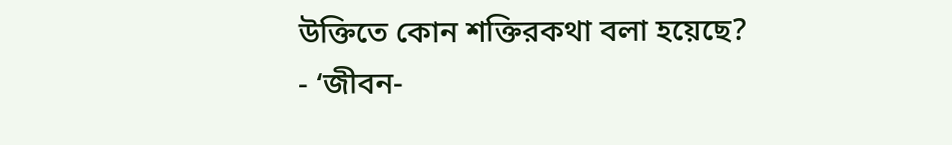উক্তিতে কোন শক্তিরকথা বলা হয়েছে?
- ‘জীবন-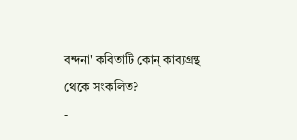বন্দনা' কবিতাটি কোন্ কাব্যগ্রন্থ থেকে সংকলিত?
-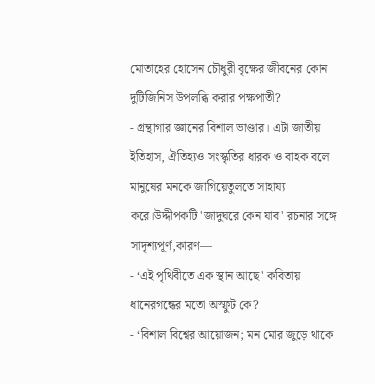মোতাহের হোসেন চৌধুরী বৃক্ষের জীবনের কোন দুটিজিনিস উপলব্ধি করার পক্ষপাতী?
- গ্রন্থাগার জ্ঞানের বিশাল ভাণ্ডার। এটা জাতীয় ইতিহাস, ঐতিহ্যও সংস্কৃতির ধারক ও বাহক বলে মানুষের মনকে জাগিয়েতুলতে সাহায্য করে।উদ্দীপকটি 'জাদুঘরে কেন যাব' রচনার সঙ্গে সাদৃশ্যপূর্ণ,কারণ—
- ‘এই পৃথিবীতে এক স্থান আছে' কবিতায় ধানেরগন্ধের মতো অস্ফুট কে?
- ‘বিশাল বিশ্বের আয়োজন; মন মোর জুড়ে থাকে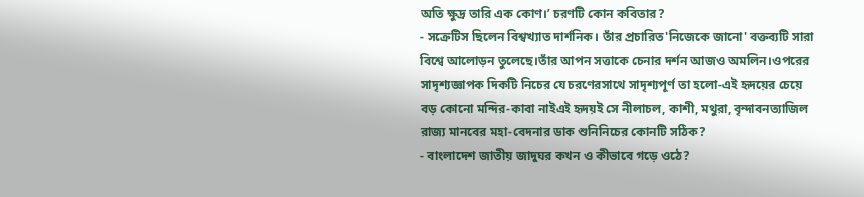অতি ক্ষুদ্র তারি এক কোণ।’ চরণটি কোন কবিতার?
- সক্রেটিস ছিলেন বিশ্বখ্যাত দার্শনিক। তাঁর প্রচারিত'নিজেকে জানো' বক্তব্যটি সারা বিশ্বে আলোড়ন তুলেছে।তাঁর আপন সত্তাকে চেনার দর্শন আজও অমলিন।ওপরের সাদৃশ্যজ্ঞাপক দিকটি নিচের যে চরণেরসাথে সাদৃশ্যপূর্ণ তা হলো-এই হৃদয়ের চেয়ে বড় কোনো মন্দির-কাবা নাইএই হৃদয়ই সে নীলাচল, কাশী, মথুরা, বৃন্দাবনত্যাজিল রাজ্য মানবের মহা-বেদনার ডাক শুনিনিচের কোনটি সঠিক?
- বাংলাদেশ জাতীয় জাদুঘর কখন ও কীভাবে গড়ে ওঠে?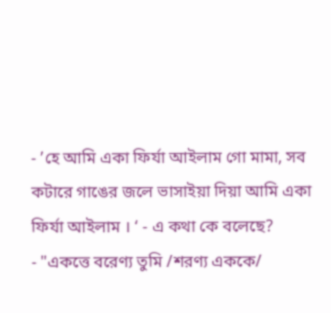- ’হে আমি একা ফির্যা আইলাম গো মামা, সব কটারে গাঙের জলে ভাসাইয়া দিয়া আমি একা ফির্যা আইলাম । ‘ - এ কথা কে বলেছে?
- "একত্তে বরেণ্য তুমি /শরণ্য এককে/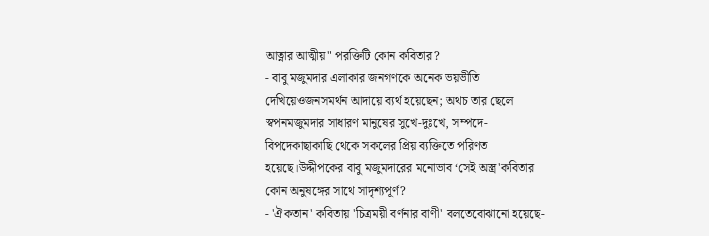আত্নার আত্মীয়" পরক্তিটি কোন কবিতার?
- বাবু মজুমদার এলাকার জনগণকে অনেক ভয়ভীতি দেখিয়েওজনসমর্থন আদায়ে ব্যর্থ হয়েছেন; অথচ তার ছেলে স্বপনমজুমদার সাধারণ মানুষের সুখে-দুঃখে, সম্পদে-বিপদেকাছাকাছি থেকে সকলের প্রিয় ব্যক্তিতে পরিণত হয়েছে।উদ্দীপকের বাবু মজুমদারের মনোভাব ‘সেই অস্ত্র'কবিতার কোন অনুষঙ্গের সাথে সাদৃশ্যপূর্ণ?
- 'ঐকতান' কবিতায় 'চিত্রময়ী বর্ণনার বাণী' বলতেবোঝানো হয়েছে-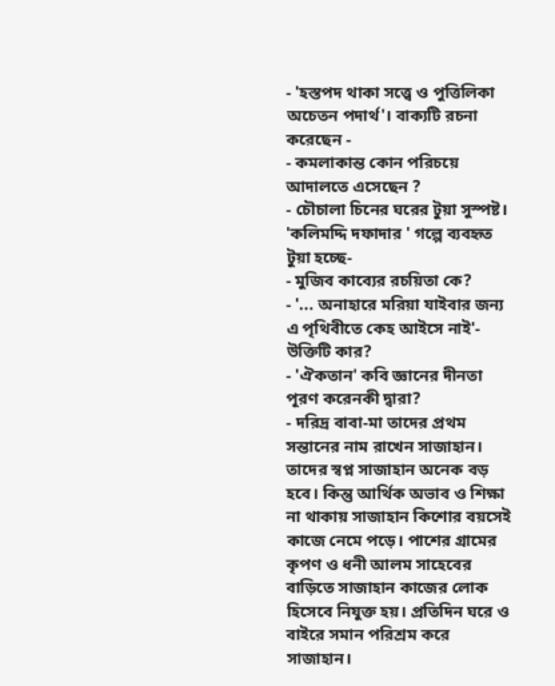- 'হস্তপদ থাকা সত্ত্বে ও পুত্তিলিকা অচেতন পদার্থ'। বাক্যটি রচনা করেছেন -
- কমলাকান্ত কোন পরিচয়ে আদালতে এসেছেন ?
- চৌচালা চিনের ঘরের টুয়া সুস্পষ্ট। 'কলিমদ্দি দফাদার ' গল্পে ব্যবহৃত টুয়া হচ্ছে-
- মুজিব কাব্যের রচয়িতা কে?
- '... অনাহারে মরিয়া যাইবার জন্য এ পৃথিবীতে কেহ আইসে নাই'- উক্তিটি কার?
- 'ঐকতান' কবি জ্ঞানের দীনতা পূরণ করেনকী দ্বারা?
- দরিদ্র বাবা-মা তাদের প্রথম সন্তানের নাম রাখেন সাজাহান। তাদের স্বপ্ন সাজাহান অনেক বড় হবে। কিন্তু আর্থিক অভাব ও শিক্ষা না থাকায় সাজাহান কিশোর বয়সেই কাজে নেমে পড়ে। পাশের গ্রামের কৃপণ ও ধনী আলম সাহেবের বাড়িতে সাজাহান কাজের লোক হিসেবে নিযুক্ত হয়। প্রতিদিন ঘরে ও বাইরে সমান পরিশ্রম করে সাজাহান।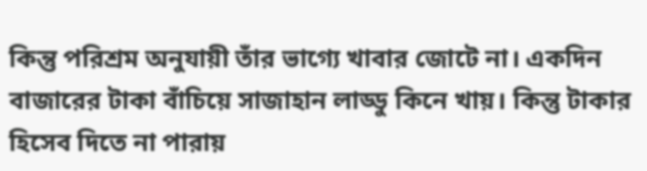কিন্তু পরিশ্রম অনুযায়ী তাঁর ভাগ্যে খাবার জোটে না। একদিন বাজারের টাকা বাঁচিয়ে সাজাহান লাড্ডু কিনে খায়। কিন্তু টাকার হিসেব দিতে না পারায়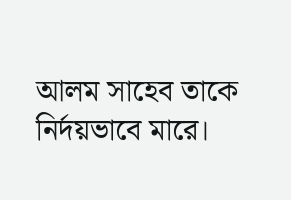আলম সাহেব তাকে নির্দয়ভাবে মারে।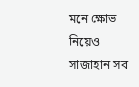মনে ক্ষোভ নিয়েও সাজাহান সব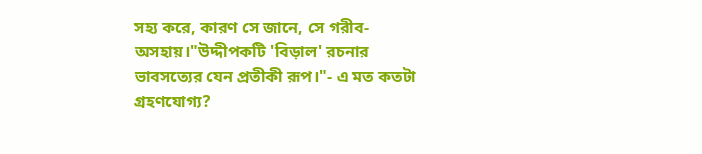সহ্য করে, কারণ সে জানে, সে গরীব-অসহায়।"উদ্দীপকটি 'বিড়াল' রচনার ভাবসত্যের যেন প্রতীকী রূপ।"- এ মত কতটা গ্রহণযোগ্য?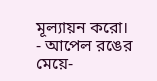মূল্যায়ন করো।
- আপেল রঙের মেয়ে-